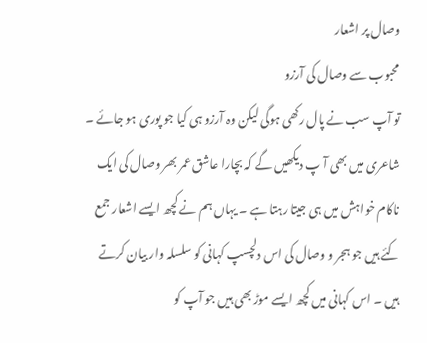وصال پر اشعار
محبوب سے وصال کی آرزو
تو آپ سب نے پال رکھی ہوگی لیکن وہ آرزو ہی کیا جو پوری ہو جائے ۔ شاعری میں بھی آ پ دیکھیں گے کہ بچارا عاشق عمر بھر وصال کی ایک ناکام خواہش میں ہی جیتا رہتا ہے ۔ یہاں ہم نے کچھ ایسے اشعار جمع کئے ہیں جو ہجر و وصال کی اس دلچسپ کہانی کو سلسلہ وار بیان کرتے ہیں ۔ اس کہانی میں کچھ ایسے موڑ بھی ہیں جو آپ کو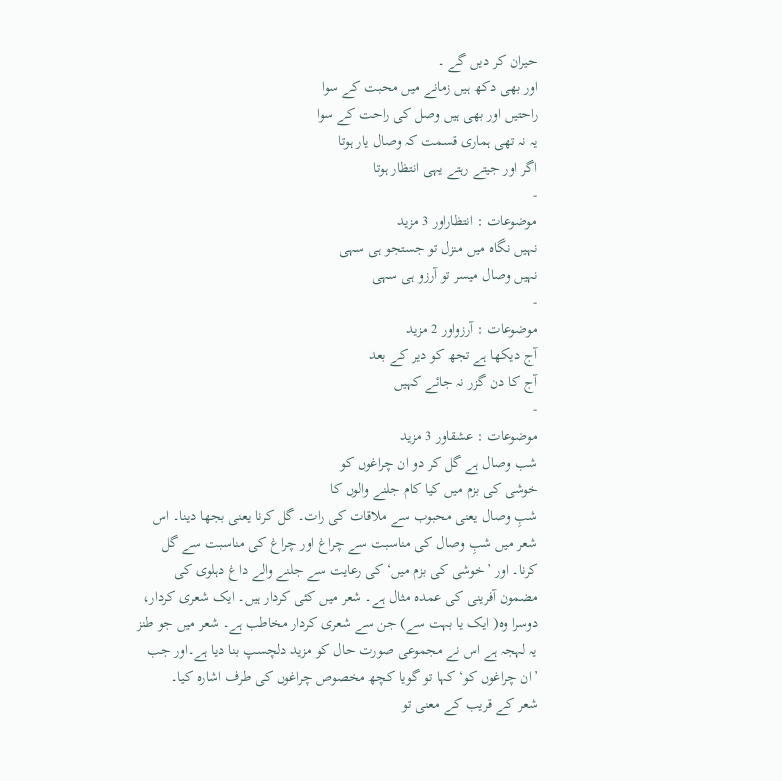حیران کر دیں گے ۔
اور بھی دکھ ہیں زمانے میں محبت کے سوا
راحتیں اور بھی ہیں وصل کی راحت کے سوا
یہ نہ تھی ہماری قسمت کہ وصال یار ہوتا
اگر اور جیتے رہتے یہی انتظار ہوتا
-
موضوعات : انتظاراور 3 مزید
نہیں نگاہ میں منزل تو جستجو ہی سہی
نہیں وصال میسر تو آرزو ہی سہی
-
موضوعات : آرزواور 2 مزید
آج دیکھا ہے تجھ کو دیر کے بعد
آج کا دن گزر نہ جائے کہیں
-
موضوعات : عشقاور 3 مزید
شب وصال ہے گل کر دو ان چراغوں کو
خوشی کی بزم میں کیا کام جلنے والوں کا
شبِ وصال یعنی محبوب سے ملاقات کی رات۔ گل کرنا یعنی بجھا دینا۔ اس شعر میں شبِ وصال کی مناسبت سے چراغ اور چراغ کی مناسبت سے گل کرنا۔ اور ’خوشی کی بزم میں‘ کی رعایت سے جلنے والے داغ دہلوی کی مضمون آفرینی کی عمدہ مثال ہے۔ شعر میں کئی کردار ہیں۔ ایک شعری کردار، دوسرا وہ( ایک یا بہت سے) جن سے شعری کردار مخاطب ہے۔ شعر میں جو طنز یہ لہجہ ہے اس نے مجموعی صورت حال کو مزید دلچسپ بنا دیا ہے۔اور جب ’ان چراغوں کو‘ کہا تو گویا کچھ مخصوص چراغوں کی طرف اشارہ کیا۔
شعر کے قریب کے معنی تو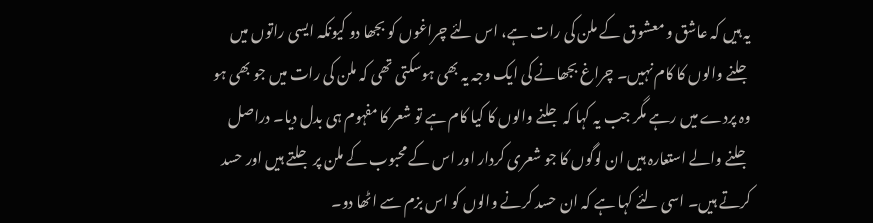یہ ہیں کہ عاشق و معشوق کے ملن کی رات ہے، اس لئے چراغوں کو بجھا دو کیونکہ ایسی راتوں میں جلنے والوں کا کام نہیں۔ چراغ بجھانے کی ایک وجہ یہ بھی ہوسکتی تھی کہ ملن کی رات میں جو بھی ہو وہ پردے میں رہے مگر جب یہ کہا کہ جلنے والوں کا کیا کام ہے تو شعر کا مفہوم ہی بدل دیا۔ دراصل جلنے والے استعارہ ہیں ان لوگوں کا جو شعری کردار اور اس کے محبوب کے ملن پر جلتے ہیں اور حسد کرتے ہیں۔ اسی لئے کہا ہے کہ ان حسد کرنے والوں کو اس بزم سے اٹھا دو۔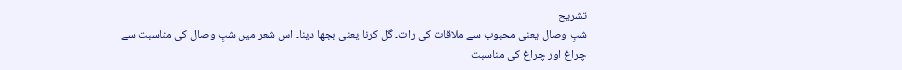تشریح
شبِ وصال یعنی محبوب سے ملاقات کی رات۔ گل کرنا یعنی بجھا دینا۔ اس شعر میں شبِ وصال کی مناسبت سے چراغ اور چراغ کی مناسبت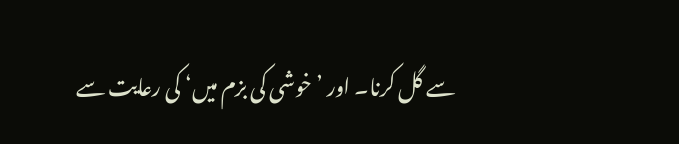سے گل کرنا۔ اور ’خوشی کی بزم میں‘ کی رعایت سے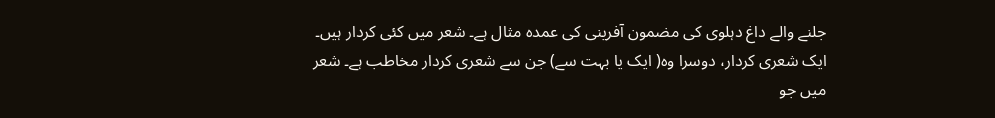جلنے والے داغ دہلوی کی مضمون آفرینی کی عمدہ مثال ہے۔ شعر میں کئی کردار ہیں۔ ایک شعری کردار، دوسرا وہ( ایک یا بہت سے) جن سے شعری کردار مخاطب ہے۔ شعر میں جو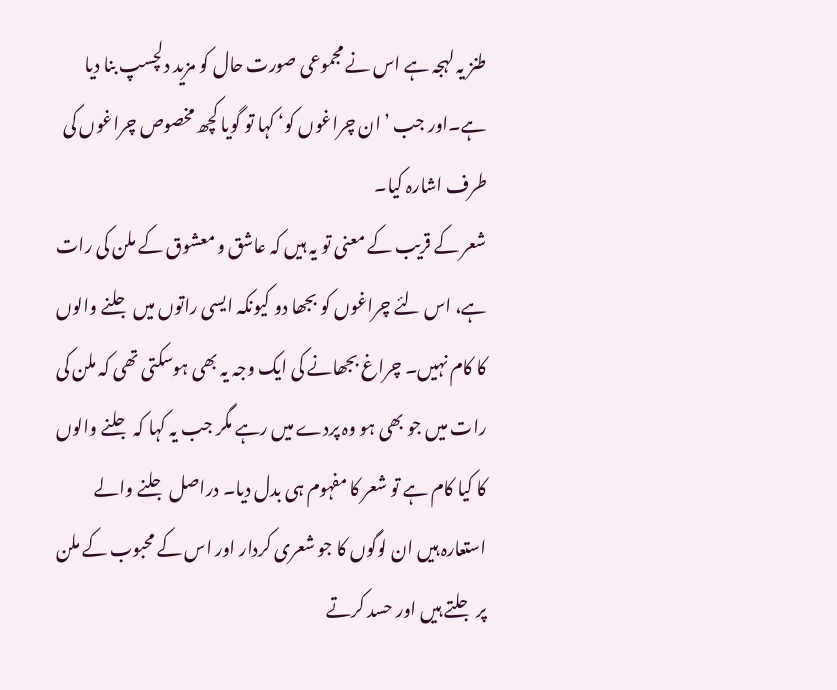طنز یہ لہجہ ہے اس نے مجموعی صورت حال کو مزید دلچسپ بنا دیا ہے۔اور جب ’ان چراغوں کو‘ کہا تو گویا کچھ مخصوص چراغوں کی طرف اشارہ کیا۔
شعر کے قریب کے معنی تو یہ ہیں کہ عاشق و معشوق کے ملن کی رات ہے، اس لئے چراغوں کو بجھا دو کیونکہ ایسی راتوں میں جلنے والوں کا کام نہیں۔ چراغ بجھانے کی ایک وجہ یہ بھی ہوسکتی تھی کہ ملن کی رات میں جو بھی ہو وہ پردے میں رہے مگر جب یہ کہا کہ جلنے والوں کا کیا کام ہے تو شعر کا مفہوم ہی بدل دیا۔ دراصل جلنے والے استعارہ ہیں ان لوگوں کا جو شعری کردار اور اس کے محبوب کے ملن پر جلتے ہیں اور حسد کرتے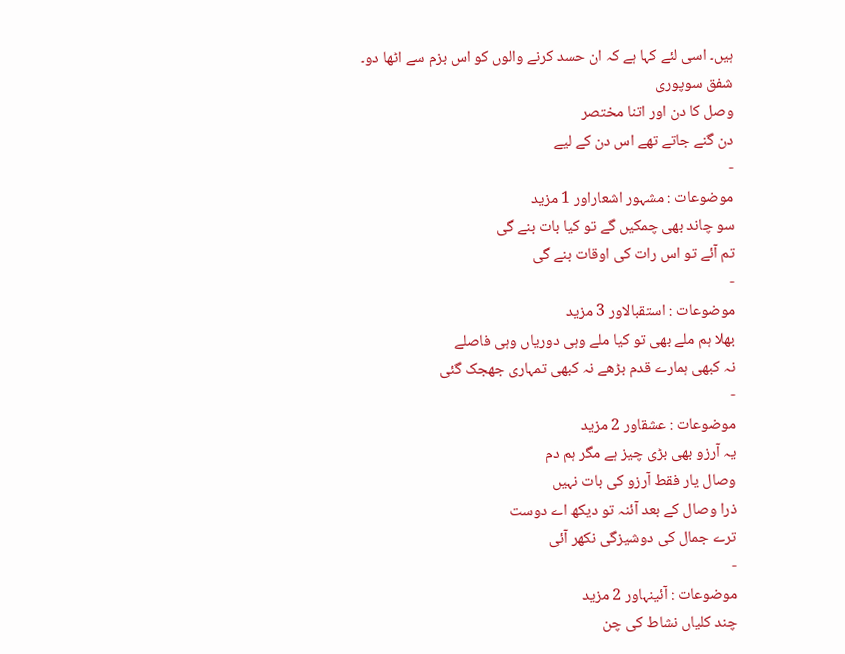ہیں۔ اسی لئے کہا ہے کہ ان حسد کرنے والوں کو اس بزم سے اٹھا دو۔
شفق سوپوری
وصل کا دن اور اتنا مختصر
دن گنے جاتے تھے اس دن کے لیے
-
موضوعات : مشہور اشعاراور 1 مزید
سو چاند بھی چمکیں گے تو کیا بات بنے گی
تم آئے تو اس رات کی اوقات بنے گی
-
موضوعات : استقبالاور 3 مزید
بھلا ہم ملے بھی تو کیا ملے وہی دوریاں وہی فاصلے
نہ کبھی ہمارے قدم بڑھے نہ کبھی تمہاری جھجک گئی
-
موضوعات : عشقاور 2 مزید
یہ آرزو بھی بڑی چیز ہے مگر ہم دم
وصال یار فقط آرزو کی بات نہیں
ذرا وصال کے بعد آئنہ تو دیکھ اے دوست
ترے جمال کی دوشیزگی نکھر آئی
-
موضوعات : آئینہاور 2 مزید
چند کلیاں نشاط کی چن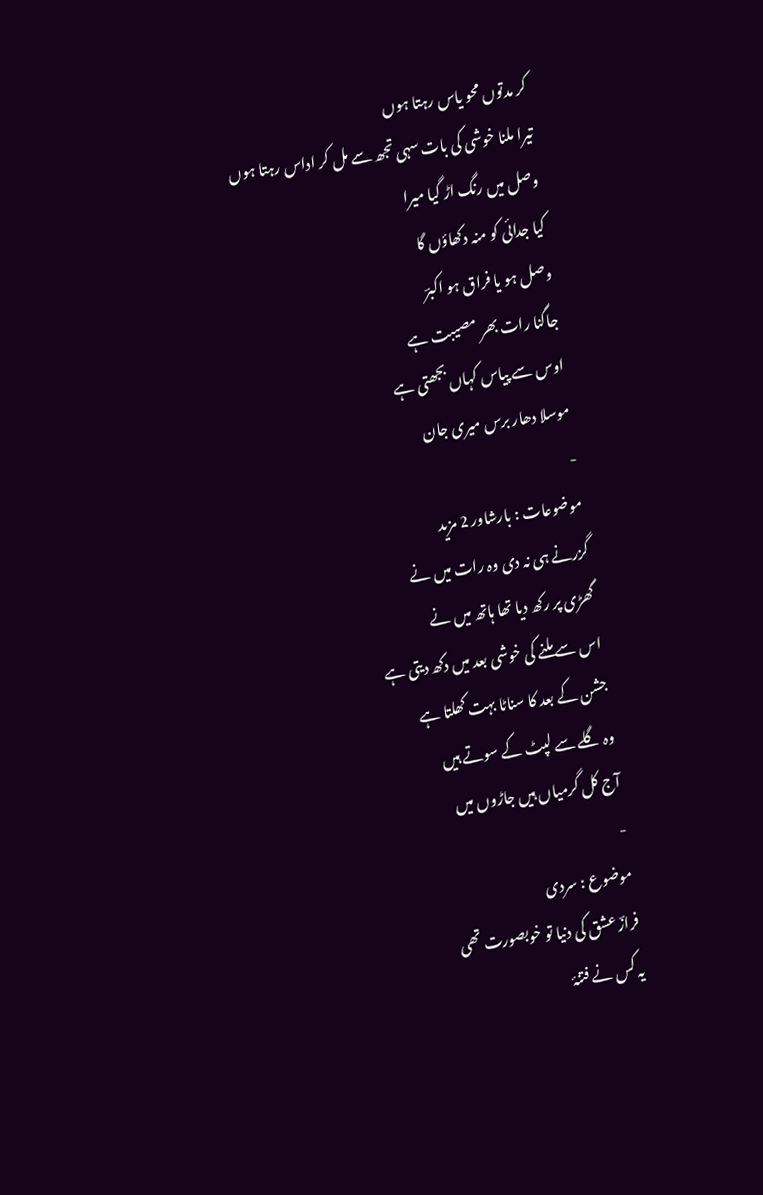کر مدتوں محو یاس رہتا ہوں
تیرا ملنا خوشی کی بات سہی تجھ سے مل کر اداس رہتا ہوں
وصل میں رنگ اڑ گیا میرا
کیا جدائی کو منہ دکھاؤں گا
وصل ہو یا فراق ہو اکبرؔ
جاگنا رات بھر مصیبت ہے
اوس سے پیاس کہاں بجھتی ہے
موسلا دھار برس میری جان
-
موضوعات : بارشاور 2 مزید
گزرنے ہی نہ دی وہ رات میں نے
گھڑی پر رکھ دیا تھا ہاتھ میں نے
اس سے ملنے کی خوشی بعد میں دکھ دیتی ہے
جشن کے بعد کا سناٹا بہت کھلتا ہے
وہ گلے سے لپٹ کے سوتے ہیں
آج کل گرمیاں ہیں جاڑوں میں
-
موضوع : سردی
فرازؔ عشق کی دنیا تو خوبصورت تھی
یہ کس نے فتنۂ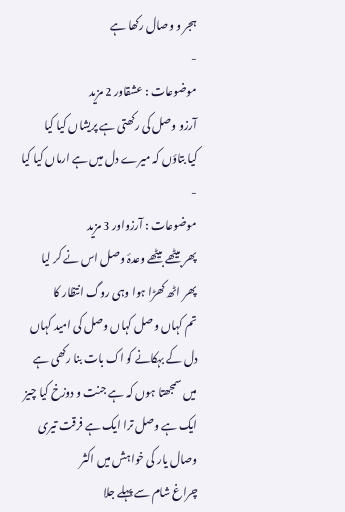ہجر و وصال رکھا ہے
-
موضوعات : عشقاور 2 مزید
آرزو وصل کی رکھتی ہے پریشاں کیا کیا
کیا بتاؤں کہ میرے دل میں ہے ارماں کیا کیا
-
موضوعات : آرزواور 3 مزید
پھر بیٹھے بیٹھے وعدۂ وصل اس نے کر لیا
پھر اٹھ کھڑا ہوا وہی روگ انتظار کا
تم کہاں وصل کہاں وصل کی امید کہاں
دل کے بہکانے کو اک بات بنا رکھی ہے
میں سمجھتا ہوں کہ ہے جنت و دوزخ کیا چیز
ایک ہے وصل ترا ایک ہے فرقت تیری
وصال یار کی خواہش میں اکثر
چراغ شام سے پہلے جلا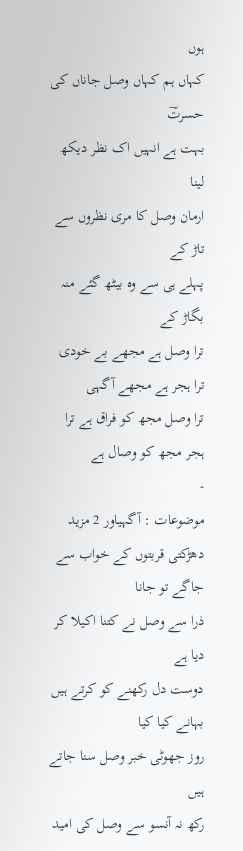ہوں
کہاں ہم کہاں وصل جاناں کی حسرتؔ
بہت ہے انہیں اک نظر دیکھ لینا
ارمان وصل کا مری نظروں سے تاڑ کے
پہلے ہی سے وہ بیٹھ گئے منہ بگاڑ کے
ترا وصل ہے مجھے بے خودی ترا ہجر ہے مجھے آگہی
ترا وصل مجھ کو فراق ہے ترا ہجر مجھ کو وصال ہے
-
موضوعات : آگہیاور 2 مزید
دھڑکتی قربتوں کے خواب سے جاگے تو جانا
ذرا سے وصل نے کتنا اکیلا کر دیا ہے
دوست دل رکھنے کو کرتے ہیں بہانے کیا کیا
روز جھوٹی خبر وصل سنا جاتے ہیں
رکھ نہ آنسو سے وصل کی امید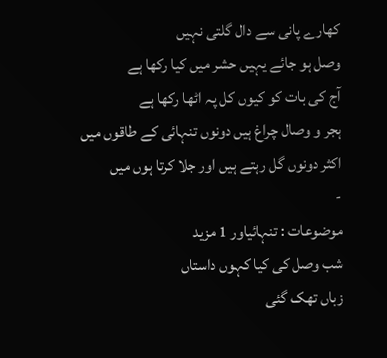کھارے پانی سے دال گلتی نہیں
وصل ہو جائے یہیں حشر میں کیا رکھا ہے
آج کی بات کو کیوں کل پہ اٹھا رکھا ہے
ہجر و وصال چراغ ہیں دونوں تنہائی کے طاقوں میں
اکثر دونوں گل رہتے ہیں اور جلا کرتا ہوں میں
-
موضوعات : تنہائیاور 1 مزید
شب وصل کی کیا کہوں داستاں
زباں تھک گئی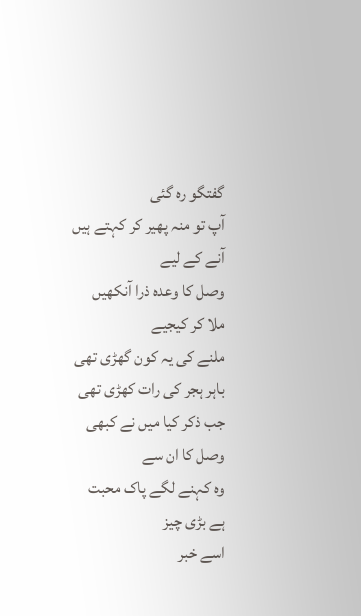گفتگو رہ گئی
آپ تو منہ پھیر کر کہتے ہیں آنے کے لیے
وصل کا وعدہ ذرا آنکھیں ملا کر کیجیے
ملنے کی یہ کون گھڑی تھی
باہر ہجر کی رات کھڑی تھی
جب ذکر کیا میں نے کبھی وصل کا ان سے
وہ کہنے لگے پاک محبت ہے بڑی چیز
اسے خبر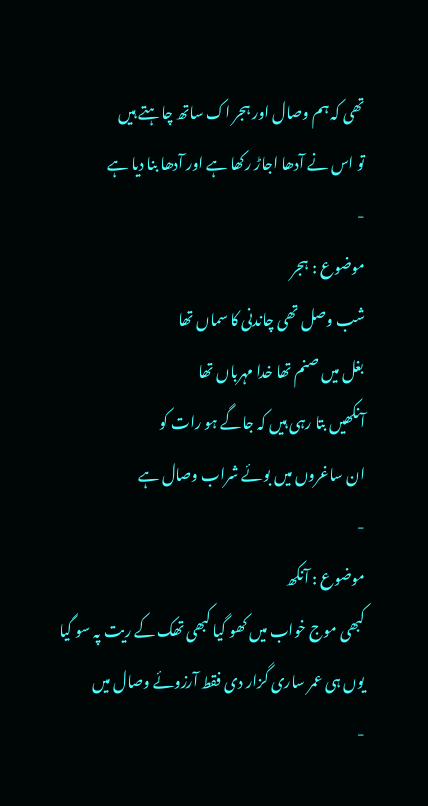تھی کہ ہم وصال اور ہجر اک ساتھ چاہتے ہیں
تو اس نے آدھا اجاڑ رکھا ہے اور آدھا بنا دیا ہے
-
موضوع : ہجر
شب وصل تھی چاندنی کا سماں تھا
بغل میں صنم تھا خدا مہرباں تھا
آنکھیں بتا رہی ہیں کہ جاگے ہو رات کو
ان ساغروں میں بوئے شراب وصال ہے
-
موضوع : آنکھ
کبھی موج خواب میں کھو گیا کبھی تھک کے ریت پہ سو گیا
یوں ہی عمر ساری گزار دی فقط آرزوئے وصال میں
-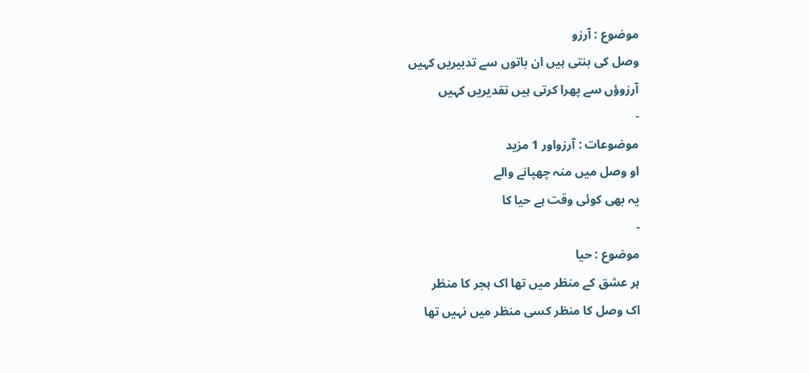موضوع : آرزو
وصل کی بنتی ہیں ان باتوں سے تدبیریں کہیں
آرزوؤں سے پھرا کرتی ہیں تقدیریں کہیں
-
موضوعات : آرزواور 1 مزید
او وصل میں منہ چھپانے والے
یہ بھی کوئی وقت ہے حیا کا
-
موضوع : حیا
ہر عشق کے منظر میں تھا اک ہجر کا منظر
اک وصل کا منظر کسی منظر میں نہیں تھا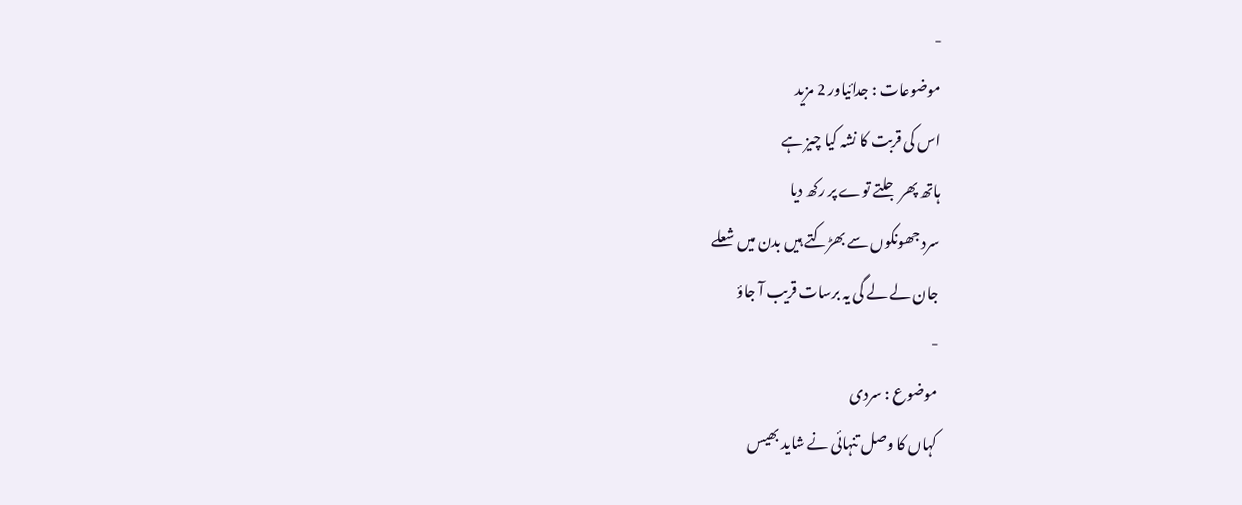-
موضوعات : جدائیاور 2 مزید
اس کی قربت کا نشہ کیا چیز ہے
ہاتھ پھر جلتے توے پر رکھ دیا
سرد جھونکوں سے بھڑکتے ہیں بدن میں شعلے
جان لے لے گی یہ برسات قریب آ جاؤ
-
موضوع : سردی
کہاں کا وصل تنہائی نے شاید بھیس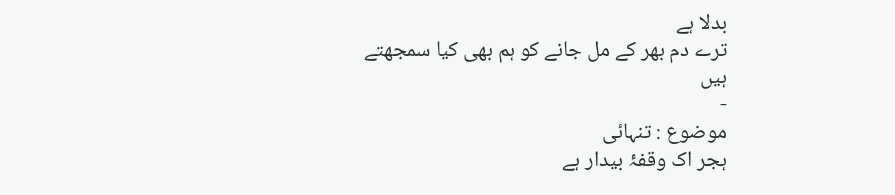بدلا ہے
ترے دم بھر کے مل جانے کو ہم بھی کیا سمجھتے ہیں
-
موضوع : تنہائی
ہجر اک وقفۂ بیدار ہے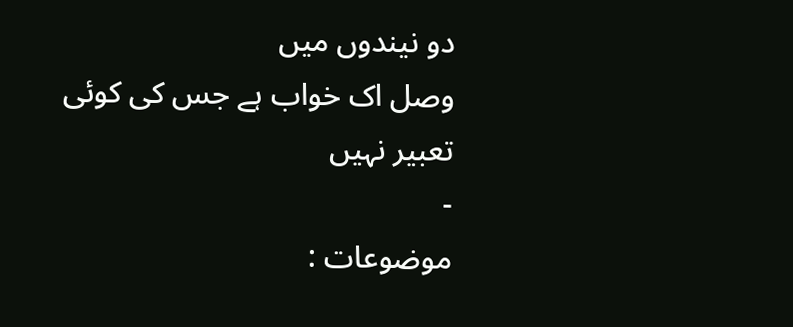دو نیندوں میں
وصل اک خواب ہے جس کی کوئی تعبیر نہیں
-
موضوعات :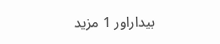بیداراور 1 مزید